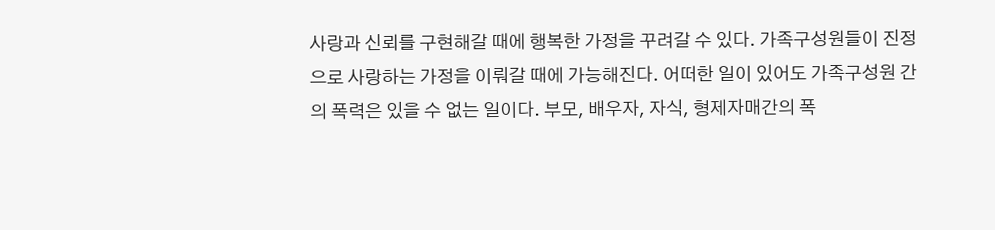사랑과 신뢰를 구현해갈 때에 행복한 가정을 꾸려갈 수 있다. 가족구성원들이 진정으로 사랑하는 가정을 이뤄갈 때에 가능해진다. 어떠한 일이 있어도 가족구성원 간의 폭력은 있을 수 없는 일이다. 부모, 배우자, 자식, 형제자매간의 폭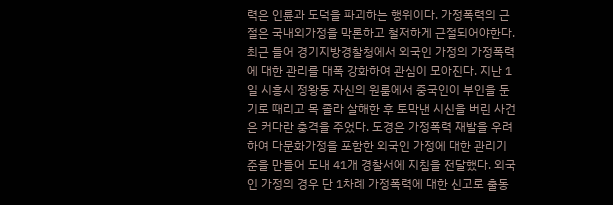력은 인륜과 도덕을 파괴하는 행위이다. 가정폭력의 근절은 국내외가정을 막론하고 철저하게 근절되어야한다. 최근 들어 경기지방경찰청에서 외국인 가정의 가정폭력에 대한 관리를 대폭 강화하여 관심이 모아진다. 지난 1일 시흥시 정왕동 자신의 원룸에서 중국인이 부인을 둔기로 때리고 목 졸라 살해한 후 토막낸 시신을 버린 사건은 커다란 충격을 주었다. 도경은 가정폭력 재발을 우려하여 다문화가정을 포함한 외국인 가정에 대한 관리기준을 만들어 도내 41개 경찰서에 지침을 전달했다. 외국인 가정의 경우 단 1차례 가정폭력에 대한 신고로 출동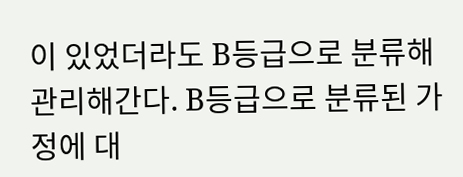이 있었더라도 B등급으로 분류해 관리해간다. B등급으로 분류된 가정에 대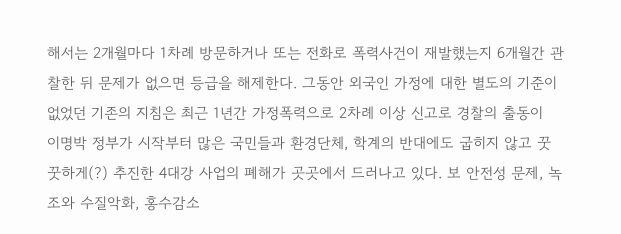해서는 2개월마다 1차례 방문하거나 또는 전화로 폭력사건이 재발했는지 6개월간 관찰한 뒤 문제가 없으면 등급을 해제한다. 그동안 외국인 가정에 대한 별도의 기준이 없었던 기존의 지침은 최근 1년간 가정폭력으로 2차례 이상 신고로 경찰의 출동이
이명박 정부가 시작부터 많은 국민들과 환경단체, 학계의 반대에도 굽히지 않고 꿋꿋하게(?) 추진한 4대강 사업의 폐해가 곳곳에서 드러나고 있다. 보 안전성 문제, 녹조와 수질악화, 홍수감소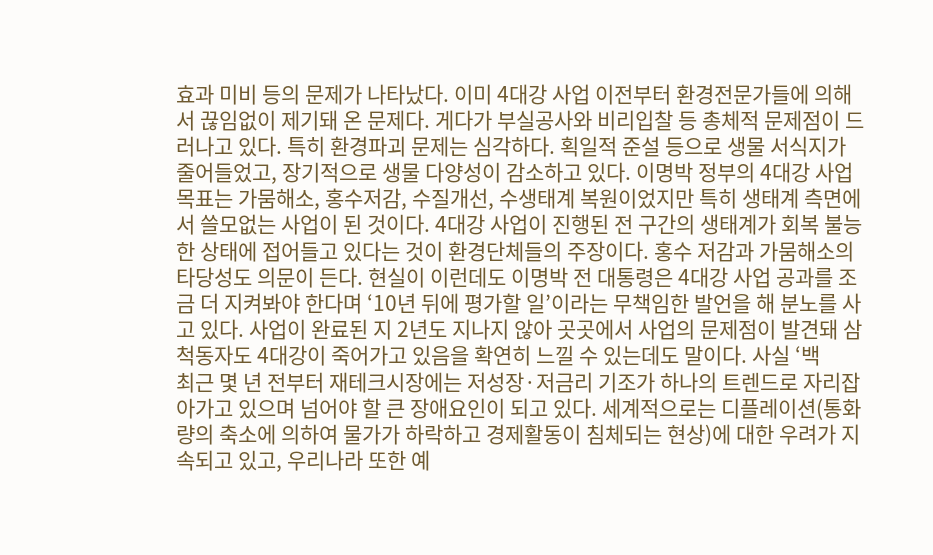효과 미비 등의 문제가 나타났다. 이미 4대강 사업 이전부터 환경전문가들에 의해서 끊임없이 제기돼 온 문제다. 게다가 부실공사와 비리입찰 등 총체적 문제점이 드러나고 있다. 특히 환경파괴 문제는 심각하다. 획일적 준설 등으로 생물 서식지가 줄어들었고, 장기적으로 생물 다양성이 감소하고 있다. 이명박 정부의 4대강 사업 목표는 가뭄해소, 홍수저감, 수질개선, 수생태계 복원이었지만 특히 생태계 측면에서 쓸모없는 사업이 된 것이다. 4대강 사업이 진행된 전 구간의 생태계가 회복 불능한 상태에 접어들고 있다는 것이 환경단체들의 주장이다. 홍수 저감과 가뭄해소의 타당성도 의문이 든다. 현실이 이런데도 이명박 전 대통령은 4대강 사업 공과를 조금 더 지켜봐야 한다며 ‘10년 뒤에 평가할 일’이라는 무책임한 발언을 해 분노를 사고 있다. 사업이 완료된 지 2년도 지나지 않아 곳곳에서 사업의 문제점이 발견돼 삼척동자도 4대강이 죽어가고 있음을 확연히 느낄 수 있는데도 말이다. 사실 ‘백
최근 몇 년 전부터 재테크시장에는 저성장·저금리 기조가 하나의 트렌드로 자리잡아가고 있으며 넘어야 할 큰 장애요인이 되고 있다. 세계적으로는 디플레이션(통화량의 축소에 의하여 물가가 하락하고 경제활동이 침체되는 현상)에 대한 우려가 지속되고 있고, 우리나라 또한 예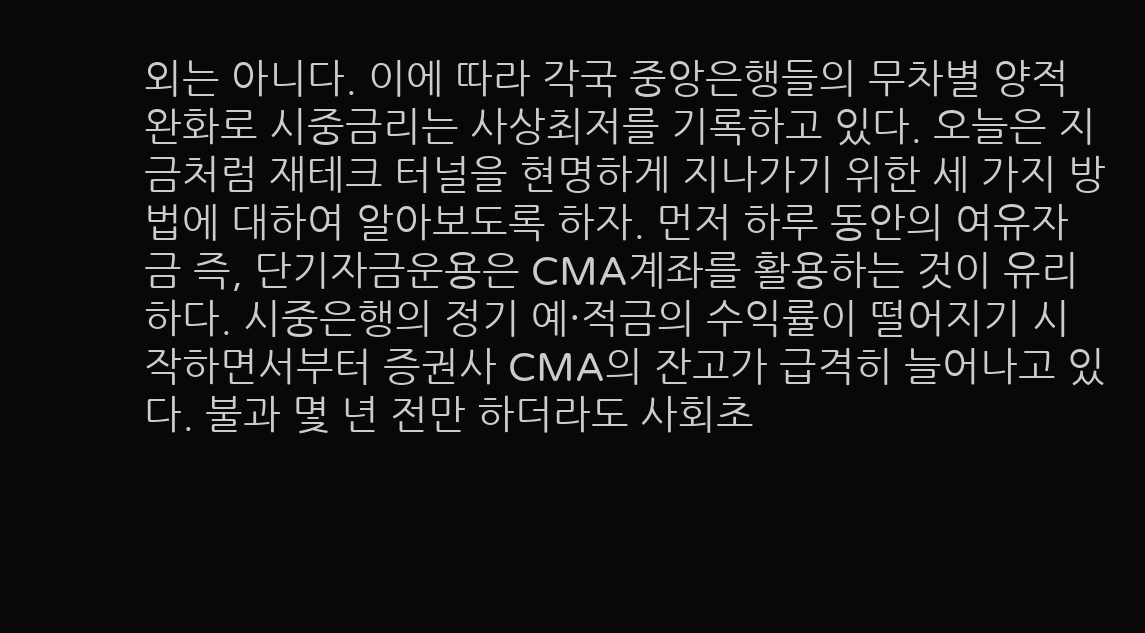외는 아니다. 이에 따라 각국 중앙은행들의 무차별 양적완화로 시중금리는 사상최저를 기록하고 있다. 오늘은 지금처럼 재테크 터널을 현명하게 지나가기 위한 세 가지 방법에 대하여 알아보도록 하자. 먼저 하루 동안의 여유자금 즉, 단기자금운용은 CMA계좌를 활용하는 것이 유리하다. 시중은행의 정기 예·적금의 수익률이 떨어지기 시작하면서부터 증권사 CMA의 잔고가 급격히 늘어나고 있다. 불과 몇 년 전만 하더라도 사회초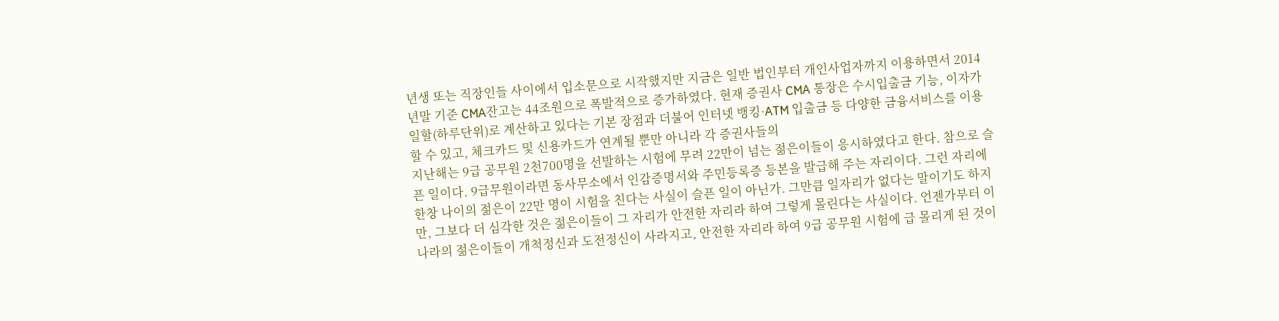년생 또는 직장인들 사이에서 입소문으로 시작했지만 지금은 일반 법인부터 개인사업자까지 이용하면서 2014년말 기준 CMA잔고는 44조원으로 폭발적으로 증가하였다. 현재 증권사 CMA 통장은 수시입출금 기능, 이자가 일할(하루단위)로 계산하고 있다는 기본 장점과 더불어 인터넷 뱅킹·ATM 입출금 등 다양한 금융서비스를 이용할 수 있고, 체크카드 및 신용카드가 연계될 뿐만 아니라 각 증권사들의
지난해는 9급 공무원 2천700명을 선발하는 시험에 무려 22만이 넘는 젊은이들이 응시하였다고 한다. 참으로 슬픈 일이다. 9급무원이라면 동사무소에서 인감증명서와 주민등록증 등본을 발급해 주는 자리이다. 그런 자리에 한창 나이의 젊은이 22만 명이 시험을 친다는 사실이 슬픈 일이 아닌가. 그만큼 일자리가 없다는 말이기도 하지만, 그보다 더 심각한 것은 젊은이들이 그 자리가 안전한 자리라 하여 그렇게 몰린다는 사실이다. 언젠가부터 이 나라의 젊은이들이 개척정신과 도전정신이 사라지고, 안전한 자리라 하여 9급 공무원 시험에 급 몰리게 된 것이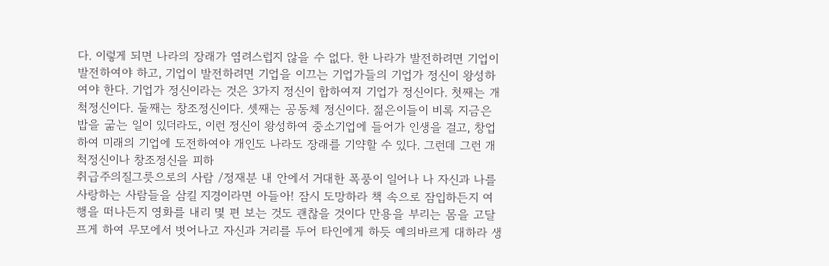다. 이렇게 되면 나라의 장래가 염려스럽지 않을 수 없다. 한 나라가 발전하려면 기업이 발전하여야 하고, 기업이 발전하려면 기업을 이끄는 기업가들의 기업가 정신이 왕성하여야 한다. 기업가 정신이라는 것은 3가지 정신이 합하여져 기업가 정신이다. 첫째는 개척정신이다. 둘째는 창조정신이다. 셋째는 공동체 정신이다. 젊은이들이 비록 지금은 밥을 굶는 일이 있더라도, 이런 정신이 왕성하여 중소기업에 들어가 인생을 걸고, 창업하여 미래의 기업에 도전하여야 개인도 나라도 장래를 기약할 수 있다. 그런데 그런 개척정신이나 창조정신을 피하
취급주의질그릇으로의 사람 /정재분 내 안에서 거대한 폭풍이 일어나 나 자신과 나를 사랑하는 사람들을 삼킬 지경이라면 아들아! 잠시 도망하라 책 속으로 잠입하든지 여행을 떠나든지 영화를 내리 몇 편 보는 것도 괜찮을 것이다 만용을 부리는 몸을 고달프게 하여 무모에서 벗어나고 자신과 거리를 두어 타인에게 하듯 예의바르게 대하라 생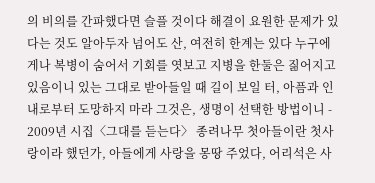의 비의를 간파했다면 슬플 것이다 해결이 요원한 문제가 있다는 것도 알아두자 넘어도 산, 여전히 한계는 있다 누구에게나 복병이 숨어서 기회를 엿보고 지병을 한둘은 짊어지고 있음이니 있는 그대로 받아들일 때 길이 보일 터, 아픔과 인내로부터 도망하지 마라 그것은, 생명이 선택한 방법이니 - 2009년 시집〈그대를 듣는다〉 종려나무 첫아들이란 첫사랑이라 했던가, 아들에게 사랑을 몽땅 주었다, 어리석은 사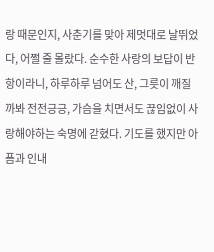랑 때문인지, 사춘기를 맞아 제멋대로 날뛰었다, 어쩔 줄 몰랐다. 순수한 사랑의 보답이 반항이라니, 하루하루 넘어도 산, 그릇이 깨질까봐 전전긍긍, 가슴을 치면서도 끊임없이 사랑해야하는 숙명에 갇혔다. 기도를 했지만 아픔과 인내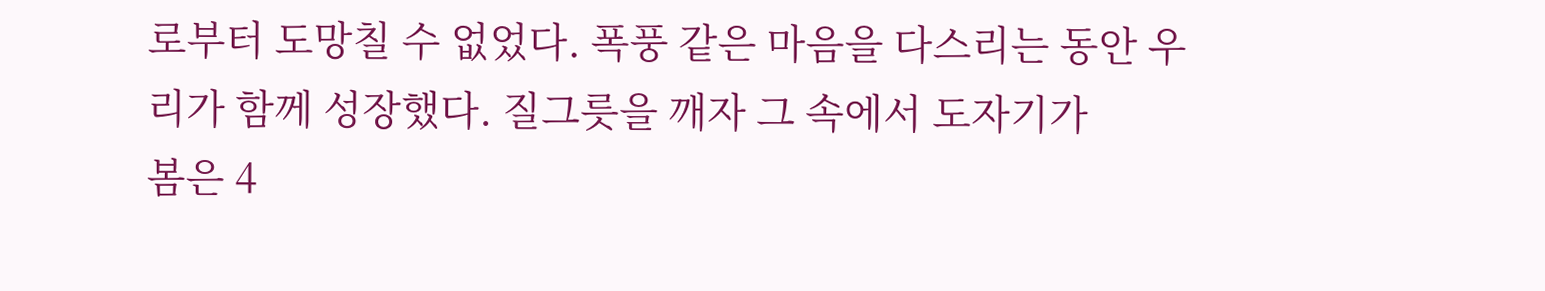로부터 도망칠 수 없었다. 폭풍 같은 마음을 다스리는 동안 우리가 함께 성장했다. 질그릇을 깨자 그 속에서 도자기가
봄은 4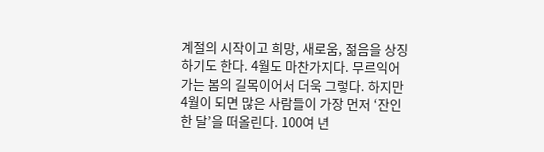계절의 시작이고 희망, 새로움, 젊음을 상징하기도 한다. 4월도 마찬가지다. 무르익어가는 봄의 길목이어서 더욱 그렇다. 하지만 4월이 되면 많은 사람들이 가장 먼저 ‘잔인한 달’을 떠올린다. 100여 년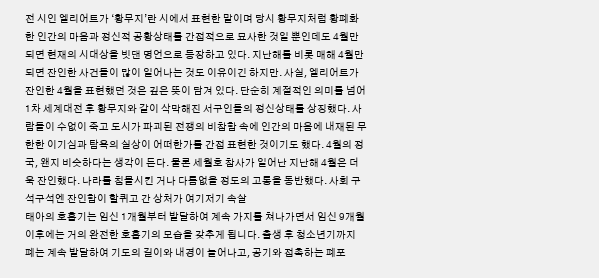전 시인 엘리어트가 ‘황무지’란 시에서 표현한 말이며 당시 황무지처럼 황폐화한 인간의 마음과 정신적 공황상태를 간접적으로 묘사한 것일 뿐인데도 4월만 되면 현재의 시대상을 빗댄 명언으로 등장하고 있다. 지난해를 비롯 매해 4월만 되면 잔인한 사건들이 많이 일어나는 것도 이유이긴 하지만. 사실, 엘리어트가 잔인한 4월을 표현했던 것은 깊은 뜻이 담겨 있다. 단순히 계절적인 의미를 넘어 1차 세계대전 후 황무지와 같이 삭막해진 서구인들의 정신상태를 상징했다. 사람들이 수없이 죽고 도시가 파괴된 전쟁의 비참함 속에 인간의 마음에 내재된 무한한 이기심과 탐욕의 실상이 어떠한가를 간접 표현한 것이기도 했다. 4월의 정국, 왠지 비슷하다는 생각이 든다. 물론 세월호 참사가 일어난 지난해 4월은 더욱 잔인했다. 나라를 침몰시킨 거나 다름없을 정도의 고통을 동반했다. 사회 구석구석엔 잔인함이 할퀴고 간 상처가 여기저기 속살
태아의 호흡기는 임신 1개월부터 발달하여 계속 가지를 쳐나가면서 임신 9개월 이후에는 거의 완전한 호흡기의 모습을 갖추게 됩니다. 출생 후 청소년기까지 폐는 계속 발달하여 기도의 길이와 내경이 늘어나고, 공기와 접촉하는 폐포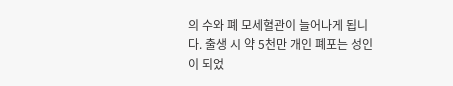의 수와 폐 모세혈관이 늘어나게 됩니다. 출생 시 약 5천만 개인 폐포는 성인이 되었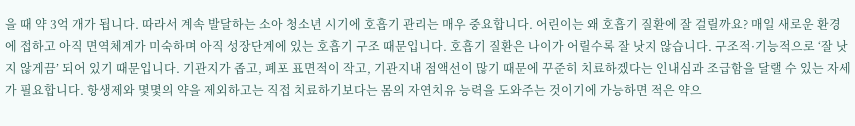을 때 약 3억 개가 됩니다. 따라서 계속 발달하는 소아 청소년 시기에 호흡기 관리는 매우 중요합니다. 어린이는 왜 호흡기 질환에 잘 걸릴까요? 매일 새로운 환경에 접하고 아직 면역체계가 미숙하며 아직 성장단계에 있는 호흡기 구조 때문입니다. 호흡기 질환은 나이가 어릴수록 잘 낫지 않습니다. 구조적·기능적으로 ‘잘 낫지 않게끔’ 되어 있기 때문입니다. 기관지가 좁고, 폐포 표면적이 작고, 기관지내 점액선이 많기 때문에 꾸준히 치료하겠다는 인내심과 조급함을 달랠 수 있는 자세가 필요합니다. 항생제와 몇몇의 약을 제외하고는 직접 치료하기보다는 몸의 자연치유 능력을 도와주는 것이기에 가능하면 적은 약으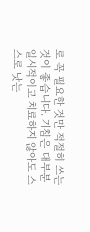로 꼭 필요한 것만 적절히 쓰는 것이 좋습니다. 기침은 대부분 일시적이고 치료하지 않아도 스스로 낫는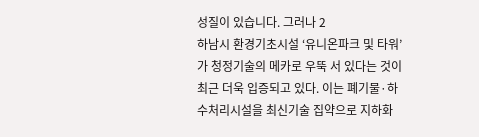성질이 있습니다. 그러나 2
하남시 환경기초시설 ‘유니온파크 및 타워’가 청정기술의 메카로 우뚝 서 있다는 것이 최근 더욱 입증되고 있다. 이는 폐기물·하수처리시설을 최신기술 집약으로 지하화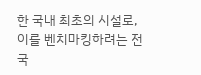한 국내 최초의 시설로, 이를 벤치마킹하려는 전국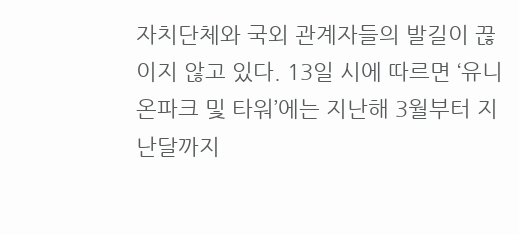자치단체와 국외 관계자들의 발길이 끊이지 않고 있다. 13일 시에 따르면 ‘유니온파크 및 타워’에는 지난해 3월부터 지난달까지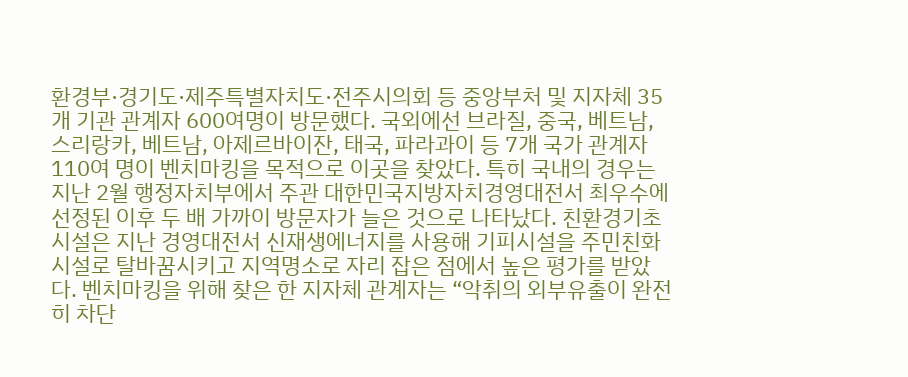환경부·경기도·제주특별자치도·전주시의회 등 중앙부처 및 지자체 35개 기관 관계자 600여명이 방문했다. 국외에선 브라질, 중국, 베트남, 스리랑카, 베트남, 아제르바이잔, 태국, 파라과이 등 7개 국가 관계자 110여 명이 벤치마킹을 목적으로 이곳을 찾았다. 특히 국내의 경우는 지난 2월 행정자치부에서 주관 대한민국지방자치경영대전서 최우수에 선정된 이후 두 배 가까이 방문자가 늘은 것으로 나타났다. 친환경기초시설은 지난 경영대전서 신재생에너지를 사용해 기피시설을 주민친화시설로 탈바꿈시키고 지역명소로 자리 잡은 점에서 높은 평가를 받았다. 벤치마킹을 위해 찾은 한 지자체 관계자는 “악취의 외부유출이 완전히 차단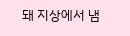돼 지상에서 냄